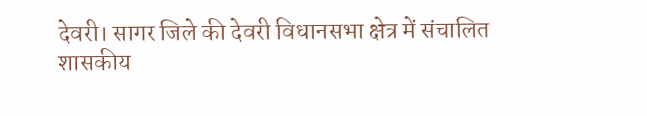देवरी। सागर जिले की देवरी विधानसभा क्षेत्र में संचालित शासकीय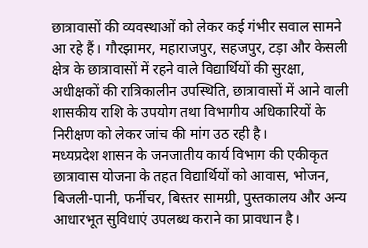छात्रावासों की व्यवस्थाओं को लेकर कई गंभीर सवाल सामने आ रहे हैं। गौरझामर, महाराजपुर, सहजपुर, टड़ा और केसली क्षेत्र के छात्रावासों में रहने वाले विद्यार्थियों की सुरक्षा, अधीक्षकों की रात्रिकालीन उपस्थिति, छात्रावासों में आने वाली शासकीय राशि के उपयोग तथा विभागीय अधिकारियों के निरीक्षण को लेकर जांच की मांग उठ रही है।
मध्यप्रदेश शासन के जनजातीय कार्य विभाग की एकीकृत छात्रावास योजना के तहत विद्यार्थियों को आवास, भोजन, बिजली-पानी, फर्नीचर, बिस्तर सामग्री, पुस्तकालय और अन्य आधारभूत सुविधाएं उपलब्ध कराने का प्रावधान है।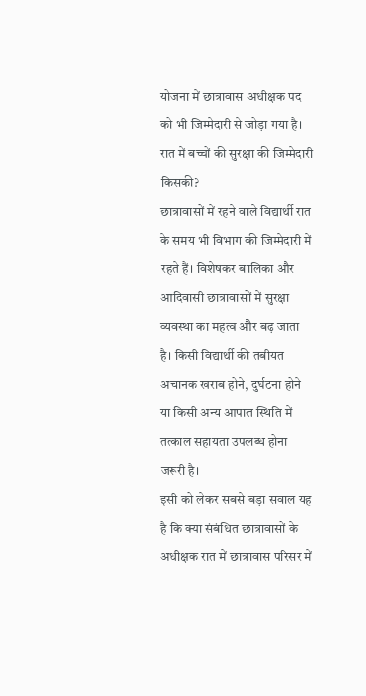योजना में छात्रावास अधीक्षक पद को भी जिम्मेदारी से जोड़ा गया है।
रात में बच्चों की सुरक्षा की जिम्मेदारी किसकी?
छात्रावासों में रहने वाले विद्यार्थी रात के समय भी विभाग की जिम्मेदारी में रहते हैं। विशेषकर बालिका और आदिवासी छात्रावासों में सुरक्षा व्यवस्था का महत्व और बढ़ जाता है। किसी विद्यार्थी की तबीयत अचानक खराब होने, दुर्घटना होने या किसी अन्य आपात स्थिति में तत्काल सहायता उपलब्ध होना जरूरी है।
इसी को लेकर सबसे बड़ा सवाल यह है कि क्या संबंधित छात्रावासों के अधीक्षक रात में छात्रावास परिसर में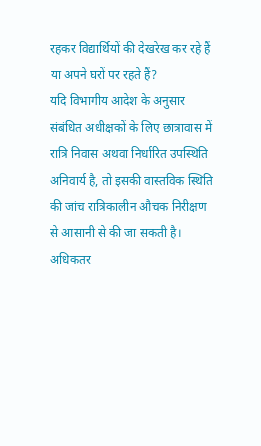रहकर विद्यार्थियों की देखरेख कर रहे हैं या अपने घरों पर रहते हैं?
यदि विभागीय आदेश के अनुसार संबंधित अधीक्षकों के लिए छात्रावास में रात्रि निवास अथवा निर्धारित उपस्थिति अनिवार्य है, तो इसकी वास्तविक स्थिति की जांच रात्रिकालीन औचक निरीक्षण से आसानी से की जा सकती है।
अधिकतर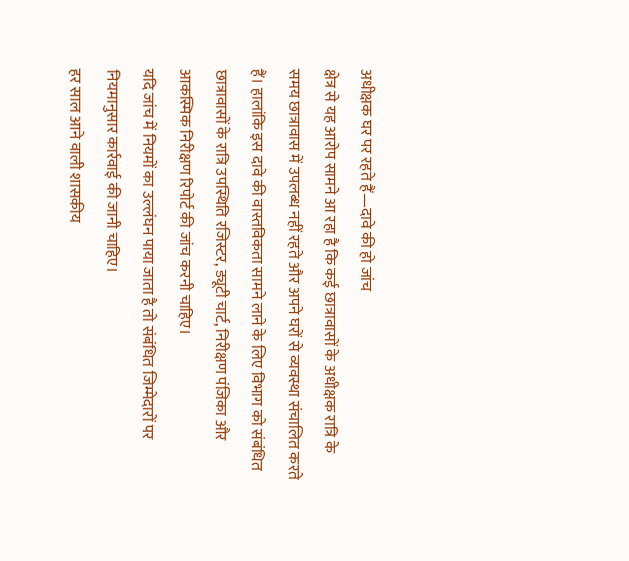अधीक्षक घर पर रहते हैं—दावे की हो जांच
क्षेत्र से यह आरोप सामने आ रहा है कि कई छात्रावासों के अधीक्षक रात्रि के समय छात्रावास में उपलब्ध नहीं रहते और अपने घरों से व्यवस्था संचालित करते हैं। हालांकि इस दावे की वास्तविकता सामने लाने के लिए विभाग को संबंधित छात्रावासों के रात्रि उपस्थिति रजिस्टर, ड्यूटी चार्ट, निरीक्षण पंजिका और आकस्मिक निरीक्षण रिपोर्ट की जांच करनी चाहिए।
यदि जांच में नियमों का उल्लंघन पाया जाता है तो संबंधित जिम्मेदारों पर नियमानुसार कार्रवाई की जानी चाहिए।
हर साल आने वाली शासकीय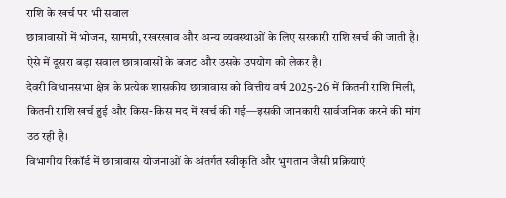राशि के खर्च पर भी सवाल
छात्रावासों में भोजन, सामग्री, रखरखाव और अन्य व्यवस्थाओं के लिए सरकारी राशि खर्च की जाती है। ऐसे में दूसरा बड़ा सवाल छात्रावासों के बजट और उसके उपयोग को लेकर है।
देवरी विधानसभा क्षेत्र के प्रत्येक शासकीय छात्रावास को वित्तीय वर्ष 2025-26 में कितनी राशि मिली, कितनी राशि खर्च हुई और किस-किस मद में खर्च की गई—इसकी जानकारी सार्वजनिक करने की मांग उठ रही है।
विभागीय रिकॉर्ड में छात्रावास योजनाओं के अंतर्गत स्वीकृति और भुगतान जैसी प्रक्रियाएं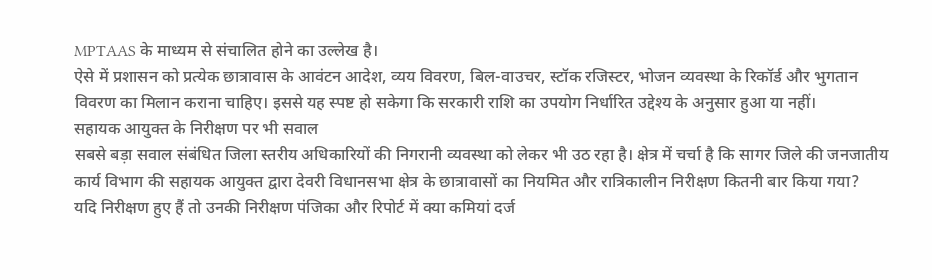MPTAAS के माध्यम से संचालित होने का उल्लेख है।
ऐसे में प्रशासन को प्रत्येक छात्रावास के आवंटन आदेश, व्यय विवरण, बिल-वाउचर, स्टॉक रजिस्टर, भोजन व्यवस्था के रिकॉर्ड और भुगतान विवरण का मिलान कराना चाहिए। इससे यह स्पष्ट हो सकेगा कि सरकारी राशि का उपयोग निर्धारित उद्देश्य के अनुसार हुआ या नहीं।
सहायक आयुक्त के निरीक्षण पर भी सवाल
सबसे बड़ा सवाल संबंधित जिला स्तरीय अधिकारियों की निगरानी व्यवस्था को लेकर भी उठ रहा है। क्षेत्र में चर्चा है कि सागर जिले की जनजातीय कार्य विभाग की सहायक आयुक्त द्वारा देवरी विधानसभा क्षेत्र के छात्रावासों का नियमित और रात्रिकालीन निरीक्षण कितनी बार किया गया?
यदि निरीक्षण हुए हैं तो उनकी निरीक्षण पंजिका और रिपोर्ट में क्या कमियां दर्ज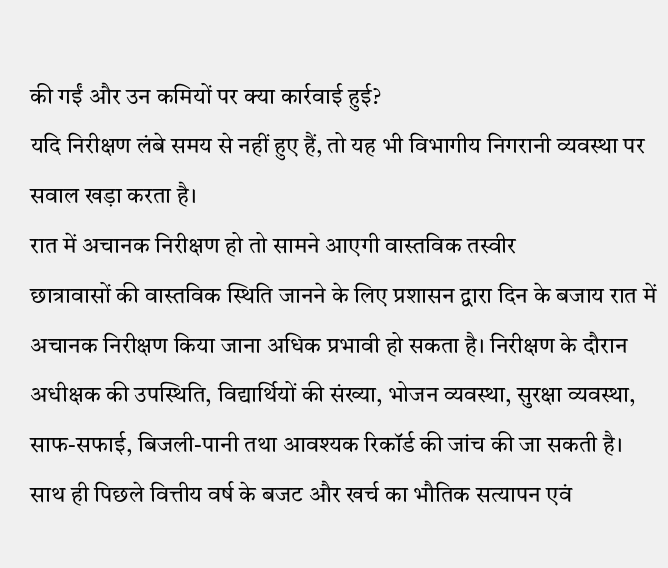की गईं और उन कमियों पर क्या कार्रवाई हुई?
यदि निरीक्षण लंबे समय से नहीं हुए हैं, तो यह भी विभागीय निगरानी व्यवस्था पर सवाल खड़ा करता है।
रात में अचानक निरीक्षण हो तो सामने आएगी वास्तविक तस्वीर
छात्रावासों की वास्तविक स्थिति जानने के लिए प्रशासन द्वारा दिन के बजाय रात में अचानक निरीक्षण किया जाना अधिक प्रभावी हो सकता है। निरीक्षण के दौरान अधीक्षक की उपस्थिति, विद्यार्थियों की संख्या, भोजन व्यवस्था, सुरक्षा व्यवस्था, साफ-सफाई, बिजली-पानी तथा आवश्यक रिकॉर्ड की जांच की जा सकती है।
साथ ही पिछले वित्तीय वर्ष के बजट और खर्च का भौतिक सत्यापन एवं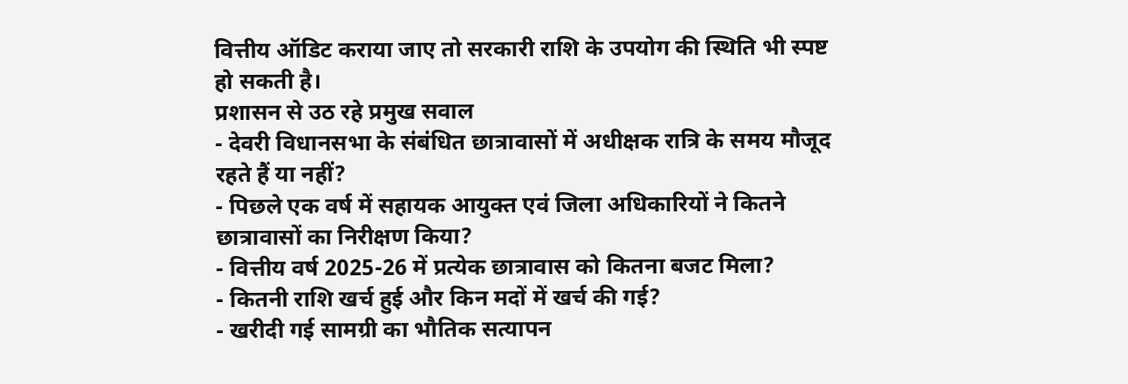वित्तीय ऑडिट कराया जाए तो सरकारी राशि के उपयोग की स्थिति भी स्पष्ट हो सकती है।
प्रशासन से उठ रहे प्रमुख सवाल
- देवरी विधानसभा के संबंधित छात्रावासों में अधीक्षक रात्रि के समय मौजूद रहते हैं या नहीं?
- पिछले एक वर्ष में सहायक आयुक्त एवं जिला अधिकारियों ने कितने छात्रावासों का निरीक्षण किया?
- वित्तीय वर्ष 2025-26 में प्रत्येक छात्रावास को कितना बजट मिला?
- कितनी राशि खर्च हुई और किन मदों में खर्च की गई?
- खरीदी गई सामग्री का भौतिक सत्यापन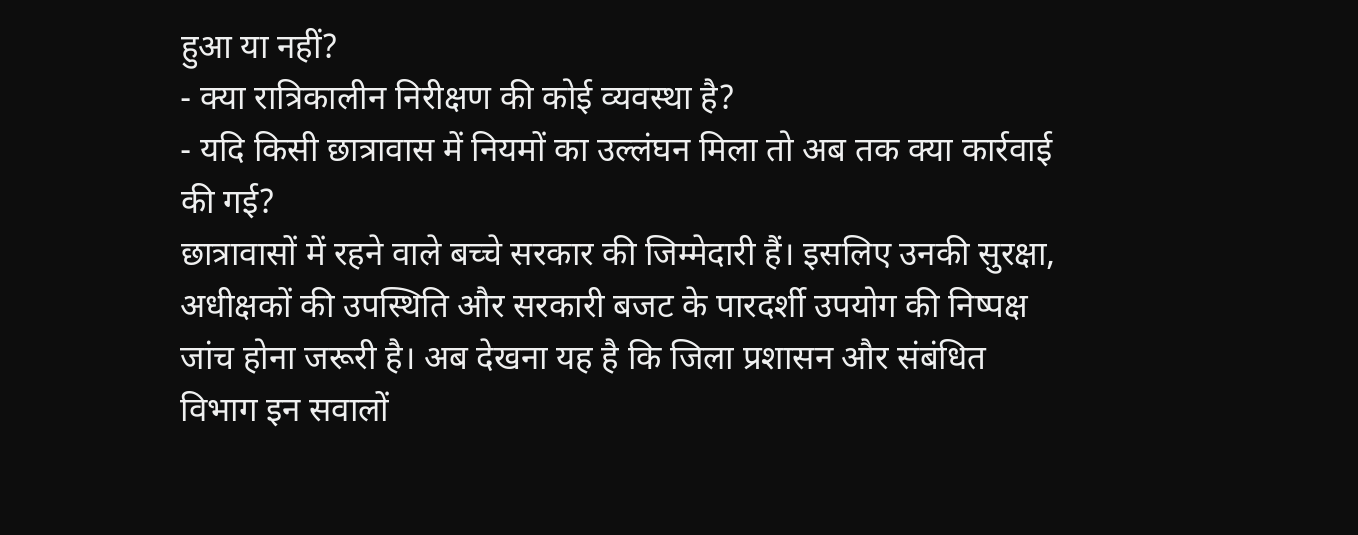हुआ या नहीं?
- क्या रात्रिकालीन निरीक्षण की कोई व्यवस्था है?
- यदि किसी छात्रावास में नियमों का उल्लंघन मिला तो अब तक क्या कार्रवाई की गई?
छात्रावासों में रहने वाले बच्चे सरकार की जिम्मेदारी हैं। इसलिए उनकी सुरक्षा, अधीक्षकों की उपस्थिति और सरकारी बजट के पारदर्शी उपयोग की निष्पक्ष जांच होना जरूरी है। अब देखना यह है कि जिला प्रशासन और संबंधित विभाग इन सवालों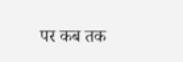पर कब तक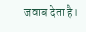जवाब देता है।